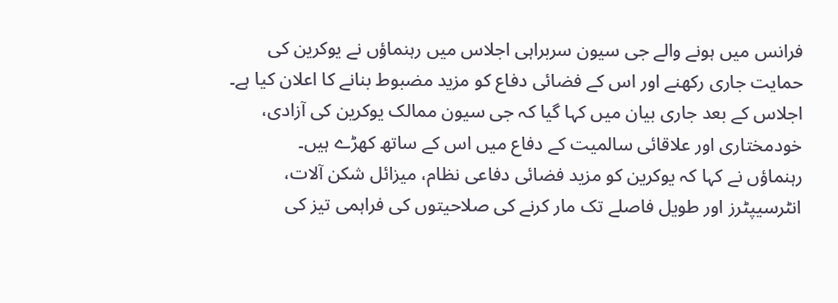فرانس میں ہونے والے جی سیون سربراہی اجلاس میں رہنماؤں نے یوکرین کی حمایت جاری رکھنے اور اس کے فضائی دفاع کو مزید مضبوط بنانے کا اعلان کیا ہے۔
اجلاس کے بعد جاری بیان میں کہا گیا کہ جی سیون ممالک یوکرین کی آزادی، خودمختاری اور علاقائی سالمیت کے دفاع میں اس کے ساتھ کھڑے ہیں۔
رہنماؤں نے کہا کہ یوکرین کو مزید فضائی دفاعی نظام، میزائل شکن آلات، انٹرسیپٹرز اور طویل فاصلے تک مار کرنے کی صلاحیتوں کی فراہمی تیز کی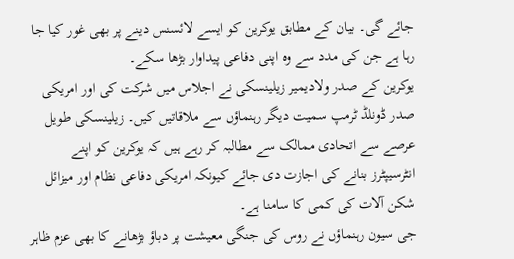جائے گی۔ بیان کے مطابق یوکرین کو ایسے لائسنس دینے پر بھی غور کیا جا رہا ہے جن کی مدد سے وہ اپنی دفاعی پیداوار بڑھا سکے۔
یوکرین کے صدر ولادیمیر زیلینسکی نے اجلاس میں شرکت کی اور امریکی صدر ڈونلڈ ٹرمپ سمیت دیگر رہنماؤں سے ملاقاتیں کیں۔ زیلینسکی طویل عرصے سے اتحادی ممالک سے مطالبہ کر رہے ہیں کہ یوکرین کو اپنے انٹرسیپٹرز بنانے کی اجازت دی جائے کیونکہ امریکی دفاعی نظام اور میزائل شکن آلات کی کمی کا سامنا ہے۔
جی سیون رہنماؤں نے روس کی جنگی معیشت پر دباؤ بڑھانے کا بھی عزم ظاہر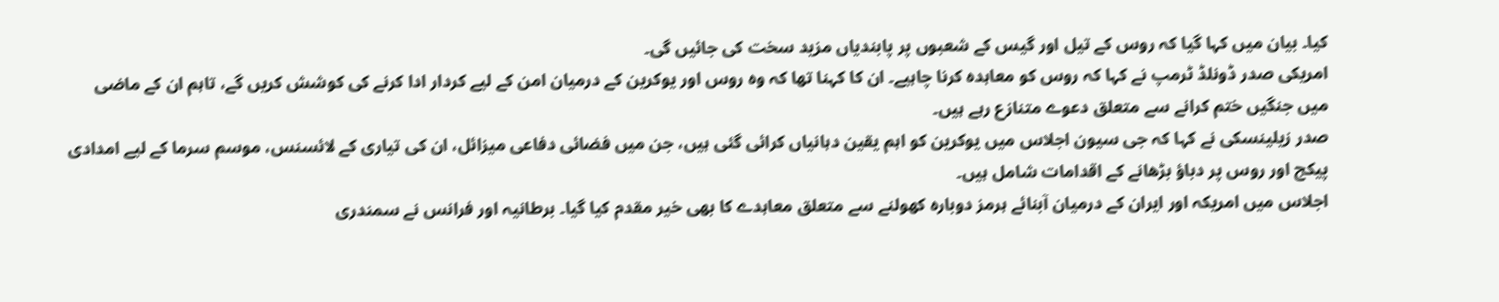کیا۔ بیان میں کہا گیا کہ روس کے تیل اور گیس کے شعبوں پر پابندیاں مزید سخت کی جائیں گی۔
امریکی صدر ڈونلڈ ٹرمپ نے کہا کہ روس کو معاہدہ کرنا چاہیے۔ ان کا کہنا تھا کہ وہ روس اور یوکرین کے درمیان امن کے لیے کردار ادا کرنے کی کوشش کریں گے، تاہم ان کے ماضی میں جنگیں ختم کرانے سے متعلق دعوے متنازع رہے ہیں۔
صدر زیلینسکی نے کہا کہ جی سیون اجلاس میں یوکرین کو اہم یقین دہانیاں کرائی گئی ہیں، جن میں فضائی دفاعی میزائل، ان کی تیاری کے لائسنس، موسم سرما کے لیے امدادی پیکج اور روس پر دباؤ بڑھانے کے اقدامات شامل ہیں۔
اجلاس میں امریکہ اور ایران کے درمیان آبنائے ہرمز دوبارہ کھولنے سے متعلق معاہدے کا بھی خیر مقدم کیا گیا۔ برطانیہ اور فرانس نے سمندری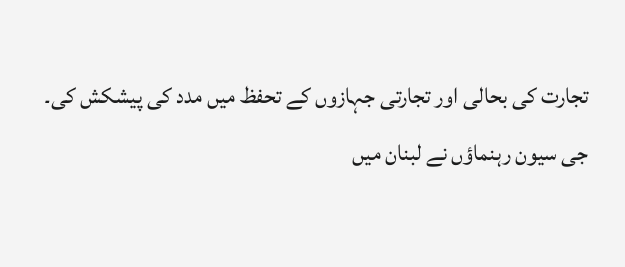تجارت کی بحالی اور تجارتی جہازوں کے تحفظ میں مدد کی پیشکش کی۔
جی سیون رہنماؤں نے لبنان میں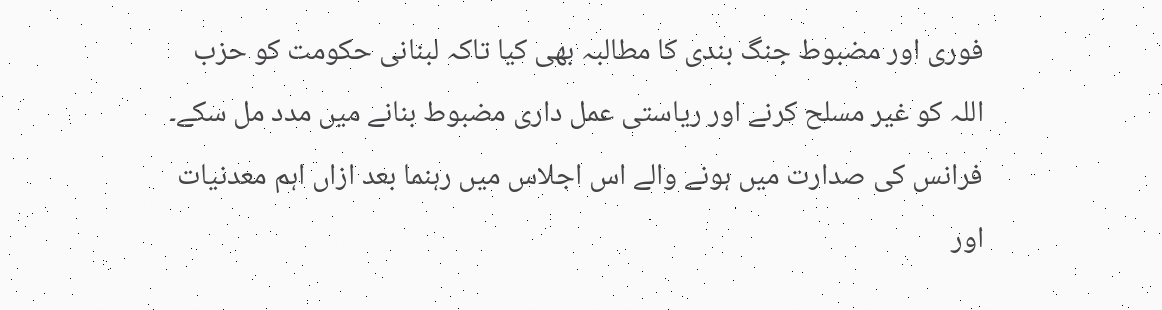فوری اور مضبوط جنگ بندی کا مطالبہ بھی کیا تاکہ لبنانی حکومت کو حزب اللہ کو غیر مسلح کرنے اور ریاستی عمل داری مضبوط بنانے میں مدد مل سکے۔
فرانس کی صدارت میں ہونے والے اس اجلاس میں رہنما بعد ازاں اہم معدنیات اور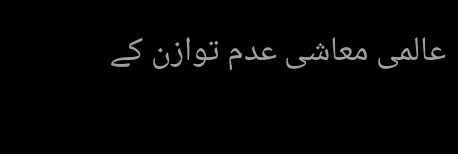عالمی معاشی عدم توازن کے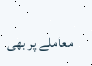معاملے پر بھی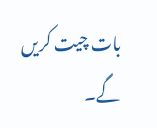بات چیت کریں گے۔